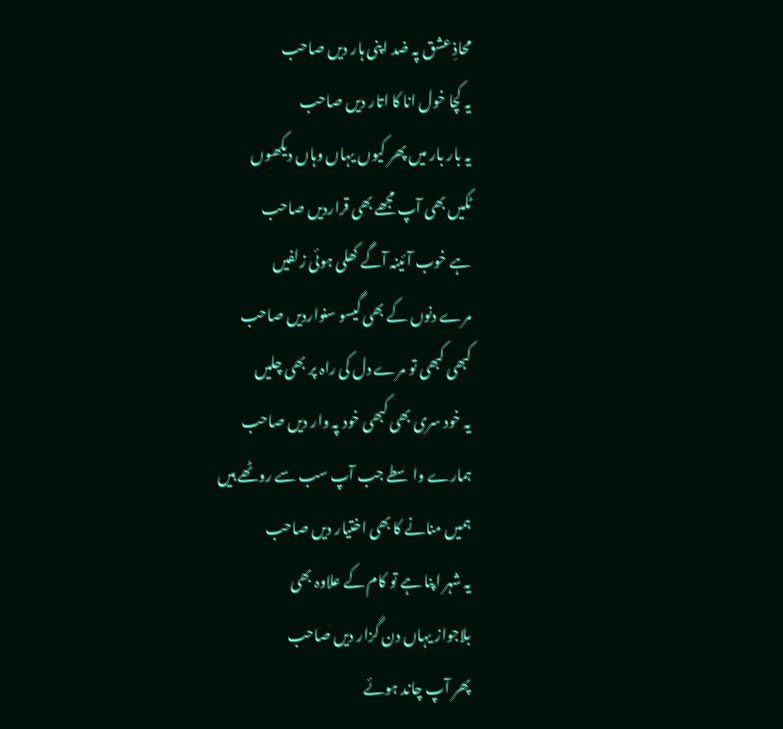محاذِ عشق پہ ضد اپنی ہار دیں صاحب
یہ کچا خول انا کا اتار دیں صاحب
یہ بار بار میں پھر کیوں یہاں وہاں دیکھوں
ٹکیں بھی آپ مجھے بھی قراردیں صاحب
ہے خوب آئینہ آگے کھلی ہوئی زلفیں
مرے دنوں کے بھی گیسو سنواردیں صاحب
کبھی کبھی تو مرے دل کی راہ پر بھی چلیں
یہ خود سری بھی کبھی خود پہ وار دیں صاحب
ہمارے واسطے جب آپ سب سے روٹھے ہیں
ہمیں منانے کا بھی اختیار دیں صاحب
یہ شہر اپنا ہے تو کام کے علاوہ بھی
بلاجواز یہاں دن گزار دیں صاحب
پھر آپ چاند ہوئے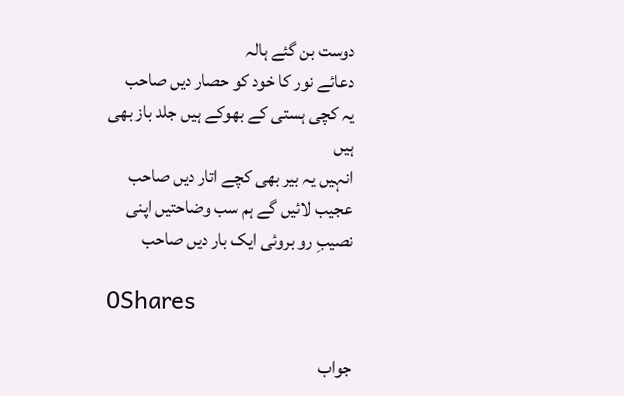دوست بن گئے ہالہ
دعائے نور کا خود کو حصار دیں صاحب
یہ کچی ہستی کے بھوکے ہیں جلد باز بھی ہیں
انہیں یہ بیر بھی کچے اتار دیں صاحب
عجیب لائیں گے ہم سب وضاحتیں اپنی
نصیبِ رو بروئی ایک بار دیں صاحب

0Shares

جواب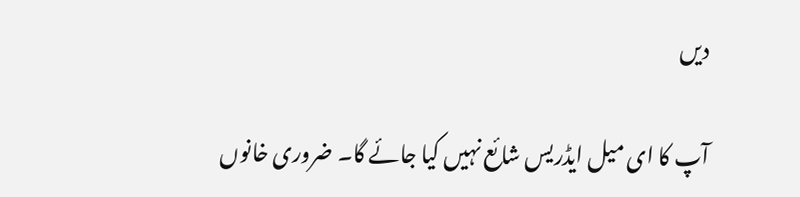دیں

آپ کا ای میل ایڈریس شائع نہیں کیا جائے گا۔ ضروری خانوں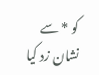کو * سے نشان زد کیا